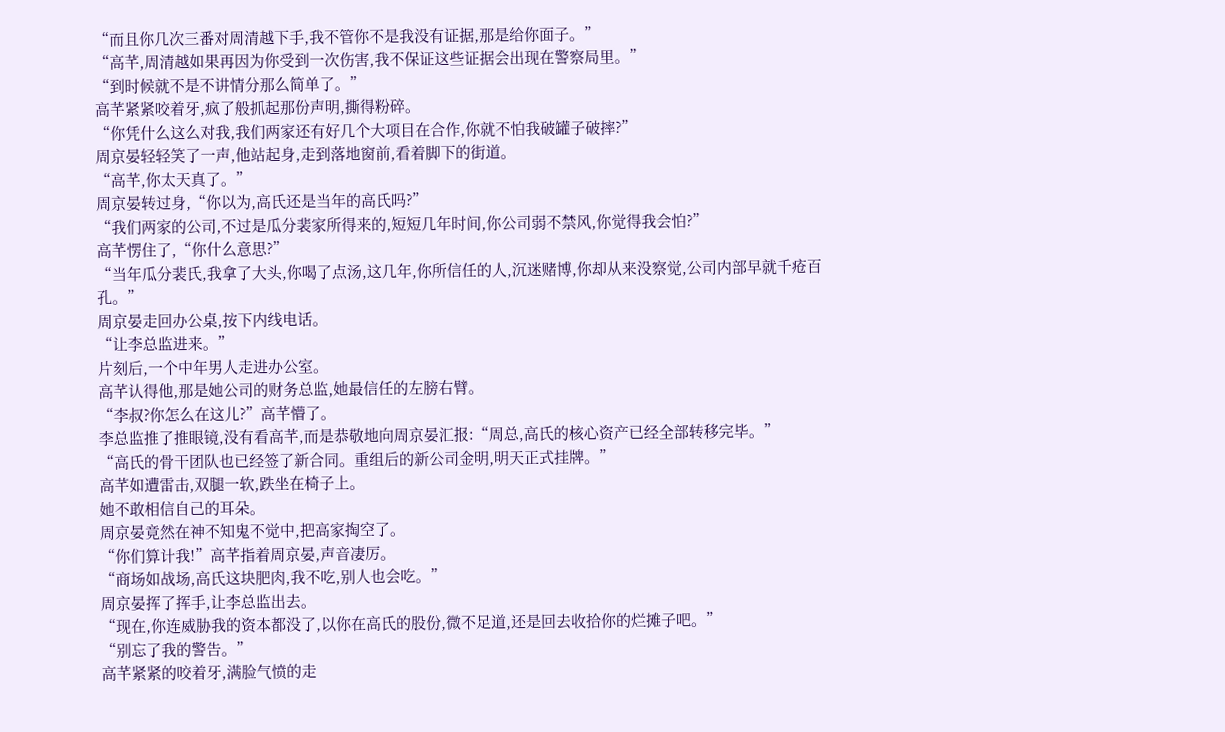“而且你几次三番对周清越下手,我不管你不是我没有证据,那是给你面子。”
“高芊,周清越如果再因为你受到一次伤害,我不保证这些证据会出现在警察局里。”
“到时候就不是不讲情分那么简单了。”
高芊紧紧咬着牙,疯了般抓起那份声明,撕得粉碎。
“你凭什么这么对我,我们两家还有好几个大项目在合作,你就不怕我破罐子破摔?”
周京晏轻轻笑了一声,他站起身,走到落地窗前,看着脚下的街道。
“高芊,你太天真了。”
周京晏转过身,“你以为,高氏还是当年的高氏吗?”
“我们两家的公司,不过是瓜分裴家所得来的,短短几年时间,你公司弱不禁风,你觉得我会怕?”
高芊愣住了,“你什么意思?”
“当年瓜分裴氏,我拿了大头,你喝了点汤,这几年,你所信任的人,沉迷赌博,你却从来没察觉,公司内部早就千疮百孔。”
周京晏走回办公桌,按下内线电话。
“让李总监进来。”
片刻后,一个中年男人走进办公室。
高芊认得他,那是她公司的财务总监,她最信任的左膀右臂。
“李叔?你怎么在这儿?”高芊懵了。
李总监推了推眼镜,没有看高芊,而是恭敬地向周京晏汇报:“周总,高氏的核心资产已经全部转移完毕。”
“高氏的骨干团队也已经签了新合同。重组后的新公司金明,明天正式挂牌。”
高芊如遭雷击,双腿一软,跌坐在椅子上。
她不敢相信自己的耳朵。
周京晏竟然在神不知鬼不觉中,把高家掏空了。
“你们算计我!”高芊指着周京晏,声音凄厉。
“商场如战场,高氏这块肥肉,我不吃,别人也会吃。”
周京晏挥了挥手,让李总监出去。
“现在,你连威胁我的资本都没了,以你在高氏的股份,微不足道,还是回去收拾你的烂摊子吧。”
“别忘了我的警告。”
高芊紧紧的咬着牙,满脸气愤的走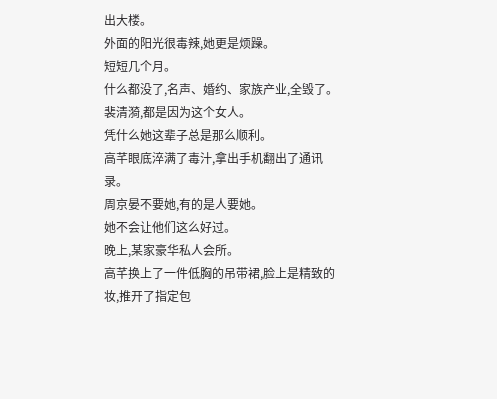出大楼。
外面的阳光很毒辣,她更是烦躁。
短短几个月。
什么都没了,名声、婚约、家族产业,全毁了。
裴清漪,都是因为这个女人。
凭什么她这辈子总是那么顺利。
高芊眼底淬满了毒汁,拿出手机翻出了通讯录。
周京晏不要她,有的是人要她。
她不会让他们这么好过。
晚上,某家豪华私人会所。
高芊换上了一件低胸的吊带裙,脸上是精致的妆,推开了指定包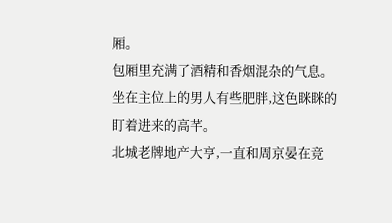厢。
包厢里充满了酒精和香烟混杂的气息。
坐在主位上的男人有些肥胖,这色眯眯的盯着进来的高芊。
北城老牌地产大亨,一直和周京晏在竞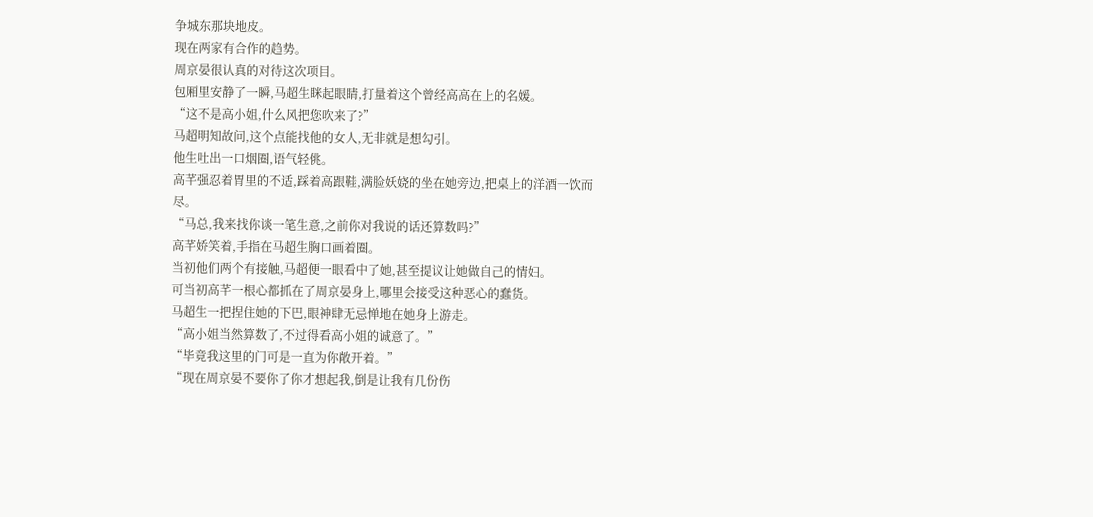争城东那块地皮。
现在两家有合作的趋势。
周京晏很认真的对待这次项目。
包厢里安静了一瞬,马超生眯起眼睛,打量着这个曾经高高在上的名媛。
“这不是高小姐,什么风把您吹来了?”
马超明知故问,这个点能找他的女人,无非就是想勾引。
他生吐出一口烟圈,语气轻佻。
高芊强忍着胃里的不适,踩着高跟鞋,满脸妖娆的坐在她旁边,把桌上的洋酒一饮而尽。
“马总,我来找你谈一笔生意,之前你对我说的话还算数吗?”
高芊娇笑着,手指在马超生胸口画着圈。
当初他们两个有接触,马超便一眼看中了她,甚至提议让她做自己的情妇。
可当初高芊一根心都抓在了周京晏身上,哪里会接受这种恶心的蠢货。
马超生一把捏住她的下巴,眼神肆无忌惮地在她身上游走。
“高小姐当然算数了,不过得看高小姐的诚意了。”
“毕竟我这里的门可是一直为你敞开着。”
“现在周京晏不要你了你才想起我,倒是让我有几份伤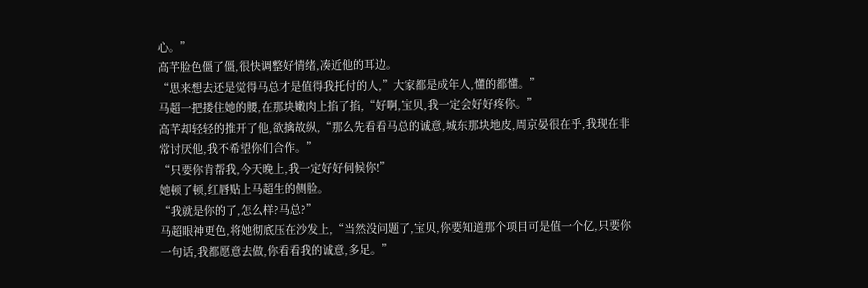心。”
高芊脸色僵了僵,很快调整好情绪,凑近他的耳边。
“思来想去还是觉得马总才是值得我托付的人,”大家都是成年人,懂的都懂。”
马超一把搂住她的腰,在那块嫩肉上掐了掐,“好啊,宝贝,我一定会好好疼你。”
高芊却轻轻的推开了他,欲擒故纵,“那么先看看马总的诚意,城东那块地皮,周京晏很在乎,我现在非常讨厌他,我不希望你们合作。”
“只要你肯帮我,今天晚上,我一定好好伺候你!”
她顿了顿,红唇贴上马超生的侧脸。
“我就是你的了,怎么样?马总?”
马超眼神更色,将她彻底压在沙发上,“当然没问题了,宝贝,你要知道那个项目可是值一个亿,只要你一句话,我都愿意去做,你看看我的诚意,多足。”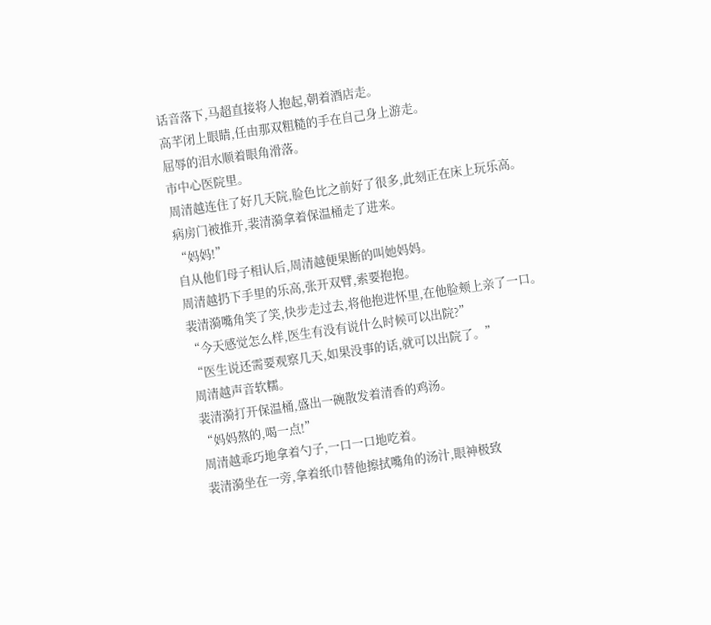话音落下,马超直接将人抱起,朝着酒店走。
高芊闭上眼睛,任由那双粗糙的手在自己身上游走。
屈辱的泪水顺着眼角滑落。
市中心医院里。
周清越连住了好几天院,脸色比之前好了很多,此刻正在床上玩乐高。
病房门被推开,裴清漪拿着保温桶走了进来。
“妈妈!”
自从他们母子相认后,周清越便果断的叫她妈妈。
周清越扔下手里的乐高,张开双臂,索要抱抱。
裴清漪嘴角笑了笑,快步走过去,将他抱进怀里,在他脸颊上亲了一口。
“今天感觉怎么样,医生有没有说什么时候可以出院?”
“医生说还需要观察几天,如果没事的话,就可以出院了。”
周清越声音软糯。
裴清漪打开保温桶,盛出一碗散发着清香的鸡汤。
“妈妈熬的,喝一点!”
周清越乖巧地拿着勺子,一口一口地吃着。
裴清漪坐在一旁,拿着纸巾替他擦拭嘴角的汤汁,眼神极致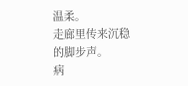温柔。
走廊里传来沉稳的脚步声。
病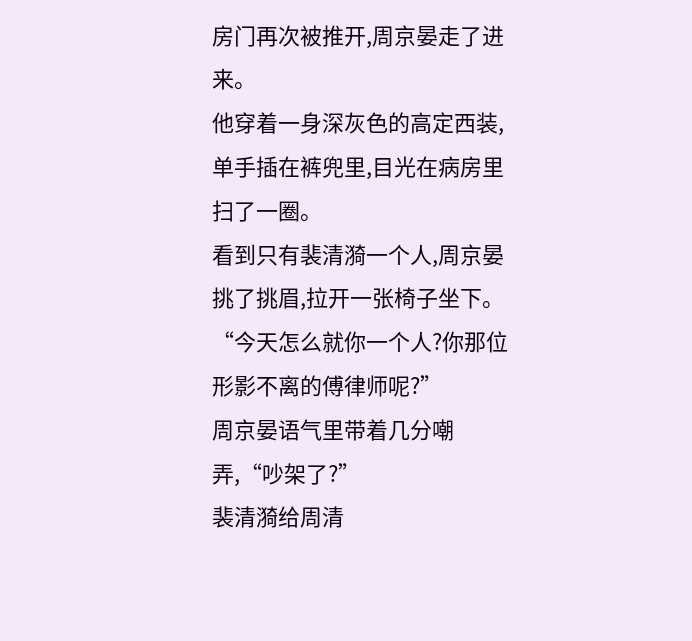房门再次被推开,周京晏走了进来。
他穿着一身深灰色的高定西装,单手插在裤兜里,目光在病房里扫了一圈。
看到只有裴清漪一个人,周京晏挑了挑眉,拉开一张椅子坐下。
“今天怎么就你一个人?你那位形影不离的傅律师呢?”
周京晏语气里带着几分嘲弄,“吵架了?”
裴清漪给周清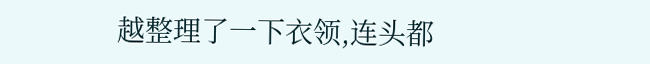越整理了一下衣领,连头都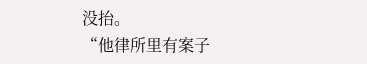没抬。
“他律所里有案子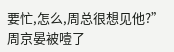要忙,怎么,周总很想见他?”
周京晏被噎了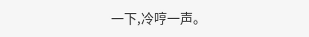一下,冷哼一声。